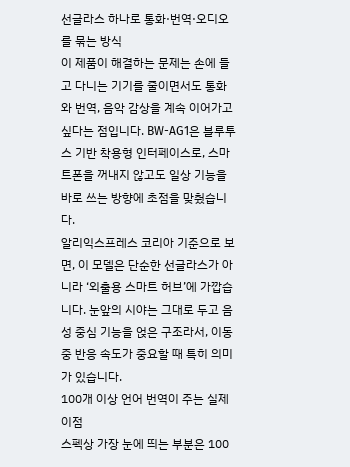선글라스 하나로 통화·번역·오디오를 묶는 방식
이 제품이 해결하는 문제는 손에 들고 다니는 기기를 줄이면서도 통화와 번역, 음악 감상을 계속 이어가고 싶다는 점입니다. BW-AG1은 블루투스 기반 착용형 인터페이스로, 스마트폰을 꺼내지 않고도 일상 기능을 바로 쓰는 방향에 초점을 맞췄습니다.
알리익스프레스 코리아 기준으로 보면, 이 모델은 단순한 선글라스가 아니라 ‘외출용 스마트 허브’에 가깝습니다. 눈앞의 시야는 그대로 두고 음성 중심 기능을 얹은 구조라서, 이동 중 반응 속도가 중요할 때 특히 의미가 있습니다.
100개 이상 언어 번역이 주는 실제 이점
스펙상 가장 눈에 띄는 부분은 100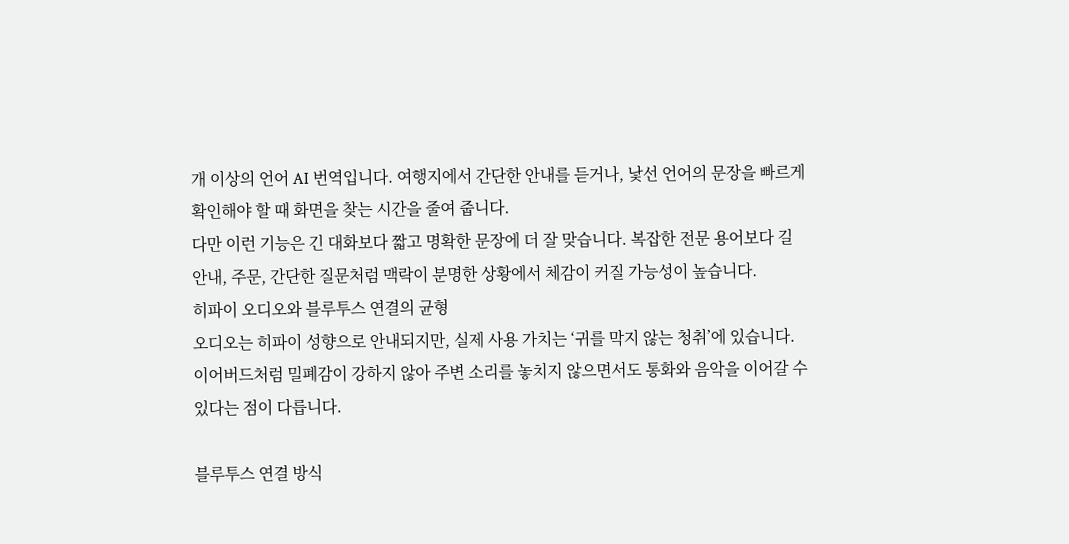개 이상의 언어 AI 번역입니다. 여행지에서 간단한 안내를 듣거나, 낯선 언어의 문장을 빠르게 확인해야 할 때 화면을 찾는 시간을 줄여 줍니다.
다만 이런 기능은 긴 대화보다 짧고 명확한 문장에 더 잘 맞습니다. 복잡한 전문 용어보다 길 안내, 주문, 간단한 질문처럼 맥락이 분명한 상황에서 체감이 커질 가능성이 높습니다.
히파이 오디오와 블루투스 연결의 균형
오디오는 히파이 성향으로 안내되지만, 실제 사용 가치는 ‘귀를 막지 않는 청취’에 있습니다. 이어버드처럼 밀폐감이 강하지 않아 주변 소리를 놓치지 않으면서도 통화와 음악을 이어갈 수 있다는 점이 다릅니다.

블루투스 연결 방식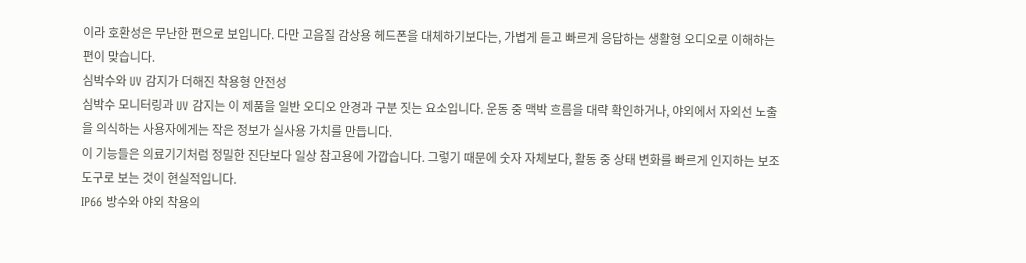이라 호환성은 무난한 편으로 보입니다. 다만 고음질 감상용 헤드폰을 대체하기보다는, 가볍게 듣고 빠르게 응답하는 생활형 오디오로 이해하는 편이 맞습니다.
심박수와 UV 감지가 더해진 착용형 안전성
심박수 모니터링과 UV 감지는 이 제품을 일반 오디오 안경과 구분 짓는 요소입니다. 운동 중 맥박 흐름을 대략 확인하거나, 야외에서 자외선 노출을 의식하는 사용자에게는 작은 정보가 실사용 가치를 만듭니다.
이 기능들은 의료기기처럼 정밀한 진단보다 일상 참고용에 가깝습니다. 그렇기 때문에 숫자 자체보다, 활동 중 상태 변화를 빠르게 인지하는 보조 도구로 보는 것이 현실적입니다.
IP66 방수와 야외 착용의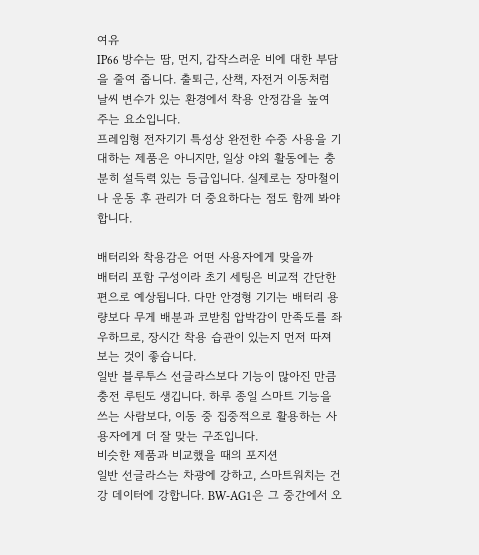여유
IP66 방수는 땀, 먼지, 갑작스러운 비에 대한 부담을 줄여 줍니다. 출퇴근, 산책, 자전거 이동처럼 날씨 변수가 있는 환경에서 착용 안정감을 높여 주는 요소입니다.
프레임형 전자기기 특성상 완전한 수중 사용을 기대하는 제품은 아니지만, 일상 야외 활동에는 충분히 설득력 있는 등급입니다. 실제로는 장마철이나 운동 후 관리가 더 중요하다는 점도 함께 봐야 합니다.

배터리와 착용감은 어떤 사용자에게 맞을까
배터리 포함 구성이라 초기 세팅은 비교적 간단한 편으로 예상됩니다. 다만 안경형 기기는 배터리 용량보다 무게 배분과 코받침 압박감이 만족도를 좌우하므로, 장시간 착용 습관이 있는지 먼저 따져보는 것이 좋습니다.
일반 블루투스 선글라스보다 기능이 많아진 만큼 충전 루틴도 생깁니다. 하루 종일 스마트 기능을 쓰는 사람보다, 이동 중 집중적으로 활용하는 사용자에게 더 잘 맞는 구조입니다.
비슷한 제품과 비교했을 때의 포지션
일반 선글라스는 차광에 강하고, 스마트워치는 건강 데이터에 강합니다. BW-AG1은 그 중간에서 오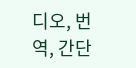디오, 번역, 간단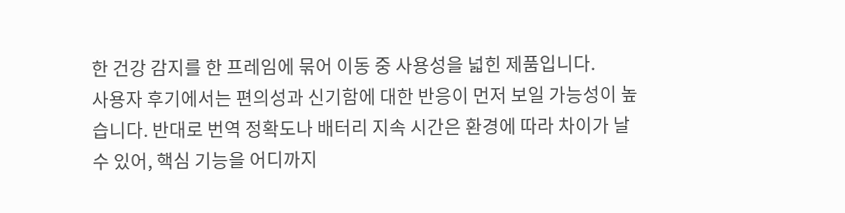한 건강 감지를 한 프레임에 묶어 이동 중 사용성을 넓힌 제품입니다.
사용자 후기에서는 편의성과 신기함에 대한 반응이 먼저 보일 가능성이 높습니다. 반대로 번역 정확도나 배터리 지속 시간은 환경에 따라 차이가 날 수 있어, 핵심 기능을 어디까지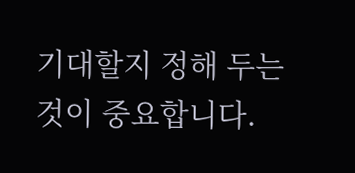기대할지 정해 두는 것이 중요합니다.